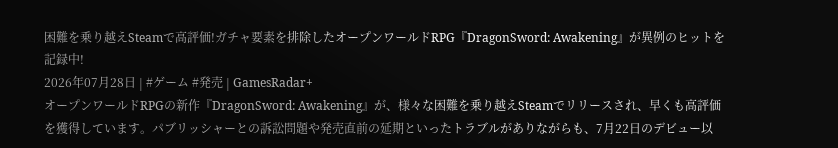困難を乗り越えSteamで高評価!ガチャ要素を排除したオープンワールドRPG『DragonSword: Awakening』が異例のヒットを記録中!
2026年07月28日 | #ゲーム #発売 | GamesRadar+
オープンワールドRPGの新作『DragonSword: Awakening』が、様々な困難を乗り越えSteamでリリースされ、早くも高評価を獲得しています。パブリッシャーとの訴訟問題や発売直前の延期といったトラブルがありながらも、7月22日のデビュー以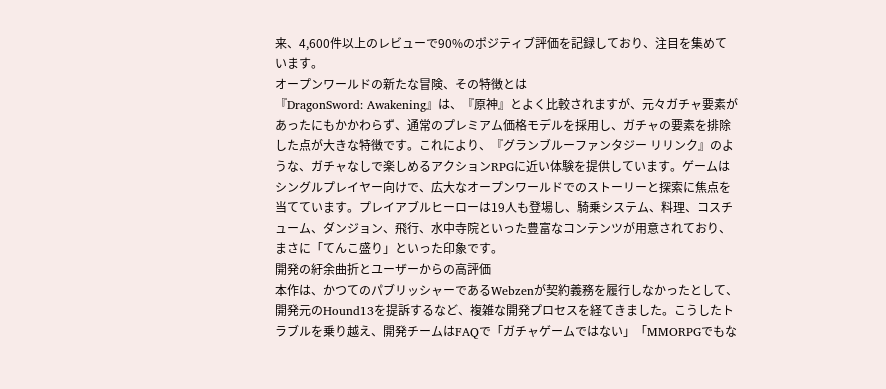来、4,600件以上のレビューで90%のポジティブ評価を記録しており、注目を集めています。
オープンワールドの新たな冒険、その特徴とは
『DragonSword: Awakening』は、『原神』とよく比較されますが、元々ガチャ要素があったにもかかわらず、通常のプレミアム価格モデルを採用し、ガチャの要素を排除した点が大きな特徴です。これにより、『グランブルーファンタジー リリンク』のような、ガチャなしで楽しめるアクションRPGに近い体験を提供しています。ゲームはシングルプレイヤー向けで、広大なオープンワールドでのストーリーと探索に焦点を当てています。プレイアブルヒーローは19人も登場し、騎乗システム、料理、コスチューム、ダンジョン、飛行、水中寺院といった豊富なコンテンツが用意されており、まさに「てんこ盛り」といった印象です。
開発の紆余曲折とユーザーからの高評価
本作は、かつてのパブリッシャーであるWebzenが契約義務を履行しなかったとして、開発元のHound13を提訴するなど、複雑な開発プロセスを経てきました。こうしたトラブルを乗り越え、開発チームはFAQで「ガチャゲームではない」「MMORPGでもな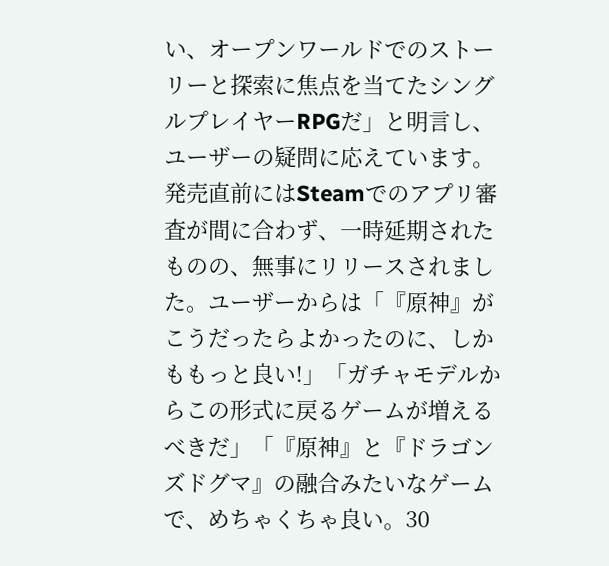い、オープンワールドでのストーリーと探索に焦点を当てたシングルプレイヤーRPGだ」と明言し、ユーザーの疑問に応えています。発売直前にはSteamでのアプリ審査が間に合わず、一時延期されたものの、無事にリリースされました。ユーザーからは「『原神』がこうだったらよかったのに、しかももっと良い!」「ガチャモデルからこの形式に戻るゲームが増えるべきだ」「『原神』と『ドラゴンズドグマ』の融合みたいなゲームで、めちゃくちゃ良い。30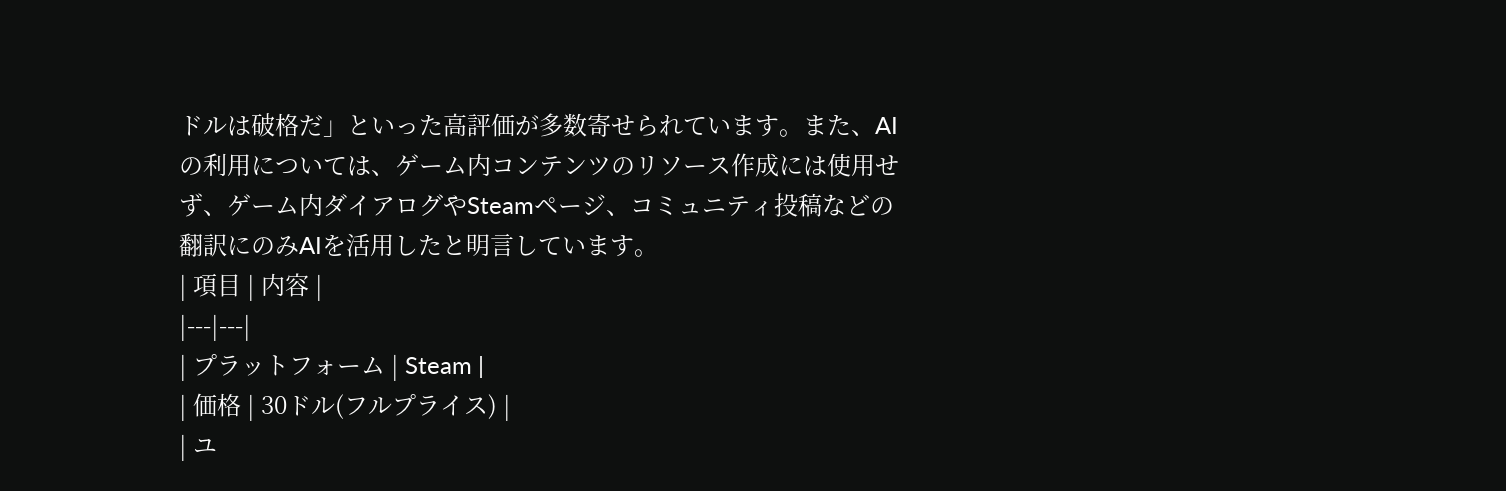ドルは破格だ」といった高評価が多数寄せられています。また、AIの利用については、ゲーム内コンテンツのリソース作成には使用せず、ゲーム内ダイアログやSteamページ、コミュニティ投稿などの翻訳にのみAIを活用したと明言しています。
| 項目 | 内容 |
|---|---|
| プラットフォーム | Steam |
| 価格 | 30ドル(フルプライス) |
| ユ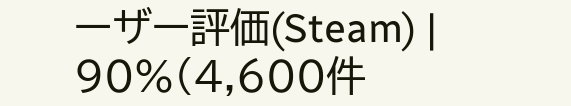ーザー評価(Steam) | 90%(4,600件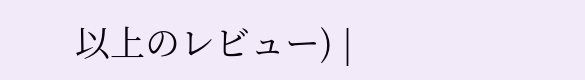以上のレビュー) |